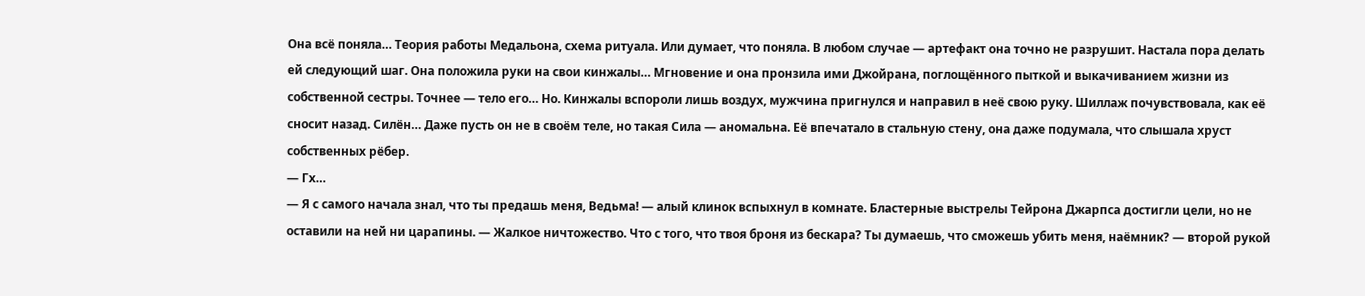Она всё поняла… Теория работы Медальона, схема ритуала. Или думает, что поняла. В любом случае — артефакт она точно не разрушит. Настала пора делать ей следующий шаг. Она положила руки на свои кинжалы… Мгновение и она пронзила ими Джойрана, поглощённого пыткой и выкачиванием жизни из собственной сестры. Точнее — тело его… Но. Кинжалы вспороли лишь воздух, мужчина пригнулся и направил в неё свою руку. Шиллаж почувствовала, как её сносит назад. Силён… Даже пусть он не в своём теле, но такая Сила — аномальна. Её впечатало в стальную стену, она даже подумала, что слышала хруст собственных рёбер.
— Гх…
— Я с самого начала знал, что ты предашь меня, Ведьма! — алый клинок вспыхнул в комнате. Бластерные выстрелы Тейрона Джарпса достигли цели, но не оставили на ней ни царапины. — Жалкое ничтожество. Что с того, что твоя броня из бескара? Ты думаешь, что сможешь убить меня, наёмник? — второй рукой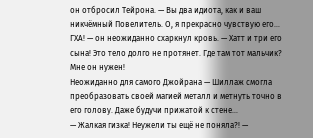он отбросил Тейрона. — Вы два идиота, как и ваш никчёмный Повелитель. О, я прекрасно чувствую его… ГХА! — он неожиданно схаркнул кровь. — Хатт и три его сына! Это тело долго не протянет. Где там тот мальчик? Мне он нужен!
Неожиданно для самого Джойрана — Шиллаж смогла преобразовать своей магией металл и метнуть точно в его голову. Даже будучи прижатой к стене…
— Жалкая гизка! Неужели ты ещё не поняла?! —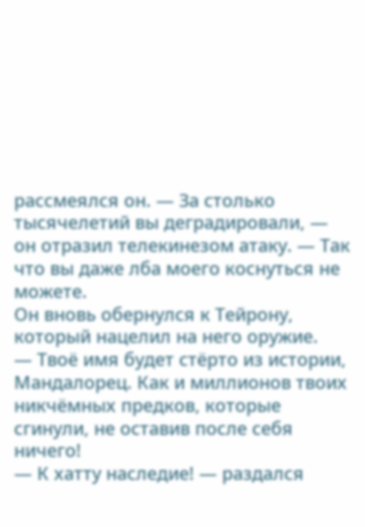рассмеялся он. — За столько тысячелетий вы деградировали, — он отразил телекинезом атаку. — Так что вы даже лба моего коснуться не можете.
Он вновь обернулся к Тейрону, который нацелил на него оружие.
— Твоё имя будет стёрто из истории, Мандалорец. Как и миллионов твоих никчёмных предков, которые сгинули, не оставив после себя ничего!
— К хатту наследие! — раздался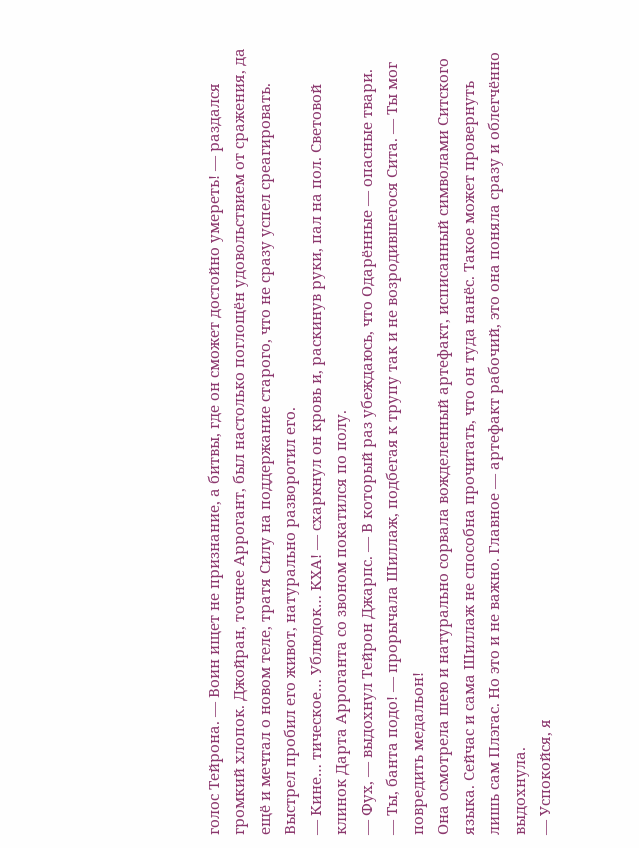голос Тейрона. — Воин ищет не признание, а битвы, где он сможет достойно умереть! — раздался громкий хлопок. Джойран, точнее Аррогант, был настолько поглощён удовольствием от сражения, да ещё и мечтал о новом теле, тратя Силу на поддержание старого, что не сразу успел среагировать. Выстрел пробил его живот, натурально разворотил его.
— Кине… тическое… Ублюдок… КХА! — схаркнул он кровь и, раскинув руки, пал на пол. Световой клинок Дарта Арроганта со звоном покатился по полу.
— Фух, — выдохнул Тейрон Джарпс. — В который раз убеждаюсь, что Одарённые — опасные твари.
— Ты, банта подо! — прорычала Шиллаж, подбегая к трупу так и не возродившегося Сита. — Ты мог повредить медальон!
Она осмотрела шею и натурально сорвала вожделенный артефакт, исписанный символами Ситского языка. Сейчас и сама Шиллаж не способна прочитать, что он туда нанёс. Такое может провернуть лишь сам Плэгас. Но это и не важно. Главное — артефакт рабочий, это она поняла сразу и облегчённо выдохнула.
— Успокойся, я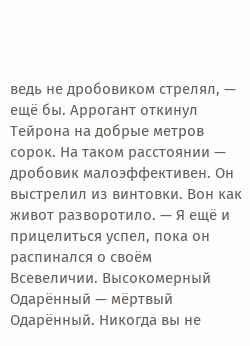ведь не дробовиком стрелял, — ещё бы. Аррогант откинул Тейрона на добрые метров сорок. На таком расстоянии — дробовик малоэффективен. Он выстрелил из винтовки. Вон как живот разворотило. — Я ещё и прицелиться успел, пока он распинался о своём Всевеличии. Высокомерный Одарённый — мёртвый Одарённый. Никогда вы не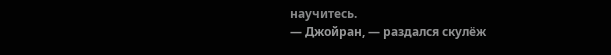научитесь.
— Джойран, — раздался скулёж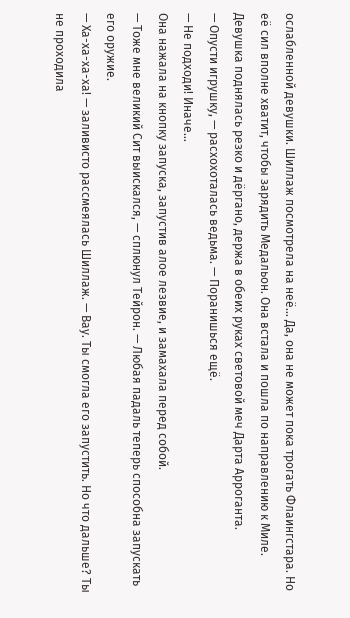ослабленной девушки. Шиллаж посмотрела на неё… Да, она не может пока трогать Флаингстара. Но её сил вполне хватит, чтобы зарядить Медальон. Она встала и пошла по направлению к Миле.
Девушка поднялась резко и дёргано, держа в обеих руках световой меч Дарта Арроганта.
— Опусти игрушку, — расхохоталась ведьма. — Поранишься ещё.
— Не подходи! Иначе…
Она нажала на кнопку запуска, запустив алое лезвие, и замахала перед собой.
— Тоже мне великий Сит выискался, — сплюнул Тейрон. — Любая падаль теперь способна запускать его оружие.
— Ха-ха-ха-ха! — заливисто рассмеялась Шиллаж. — Вау. Ты смогла его запустить. Но что дальше? Ты не проходила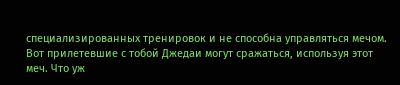специализированных тренировок и не способна управляться мечом. Вот прилетевшие с тобой Джедаи могут сражаться, используя этот меч. Что уж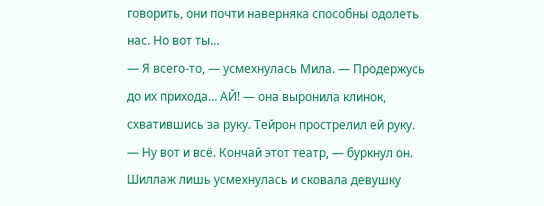говорить, они почти наверняка способны одолеть нас. Но вот ты…
— Я всего-то, — усмехнулась Мила. — Продержусь до их прихода… АЙ! — она выронила клинок, схватившись за руку. Тейрон прострелил ей руку.
— Ну вот и всё. Кончай этот театр, — буркнул он.
Шиллаж лишь усмехнулась и сковала девушку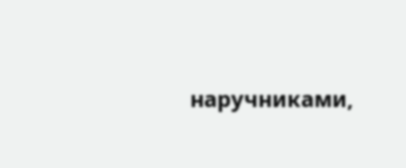наручниками,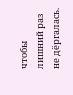чтобы лишний раз не дёргалась.